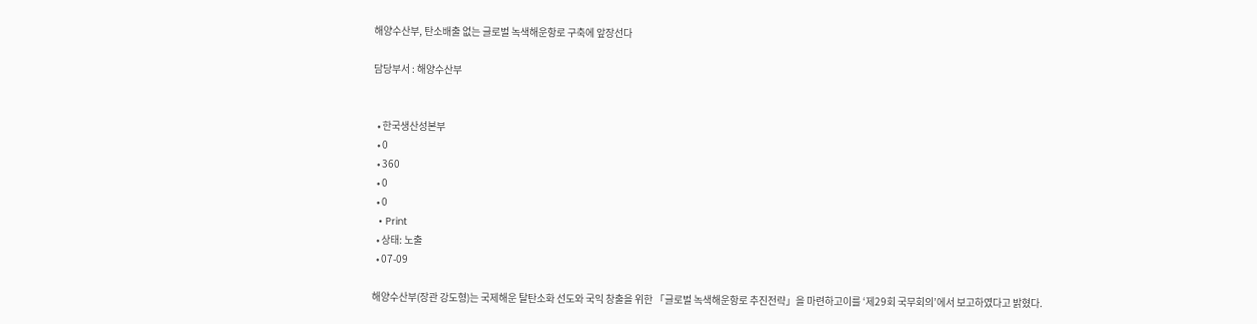해양수산부, 탄소배출 없는 글로벌 녹색해운항로 구축에 앞장선다

담당부서 : 해양수산부


  • 한국생산성본부
  • 0
  • 360
  • 0
  • 0
  • Print
  • 상태: 노출
  • 07-09

해양수산부(장관 강도형)는 국제해운 탈탄소화 선도와 국익 창출을 위한 「글로벌 녹색해운항로 추진전략」을 마련하고이를 ‘제29회 국무회의’에서 보고하였다고 밝혔다.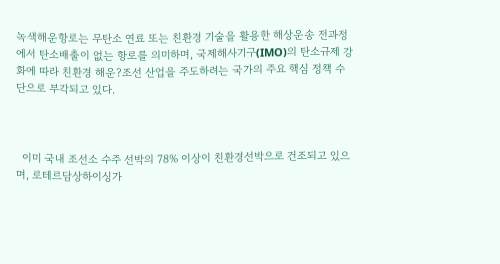녹색해운항로는 무탄소 연료 또는 친환경 기술을 활용한 해상운송 전과정에서 탄소배출이 없는 항로를 의미하며, 국제해사기구(IMO)의 탄소규제 강화에 따라 친환경 해운?조선 산업을 주도하려는 국가의 주요 핵심 정책 수단으로 부각되고 있다.



  이미 국내 조선소 수주 선박의 78% 이상이 친환경선박으로 건조되고 있으며, 로테르담상하이싱가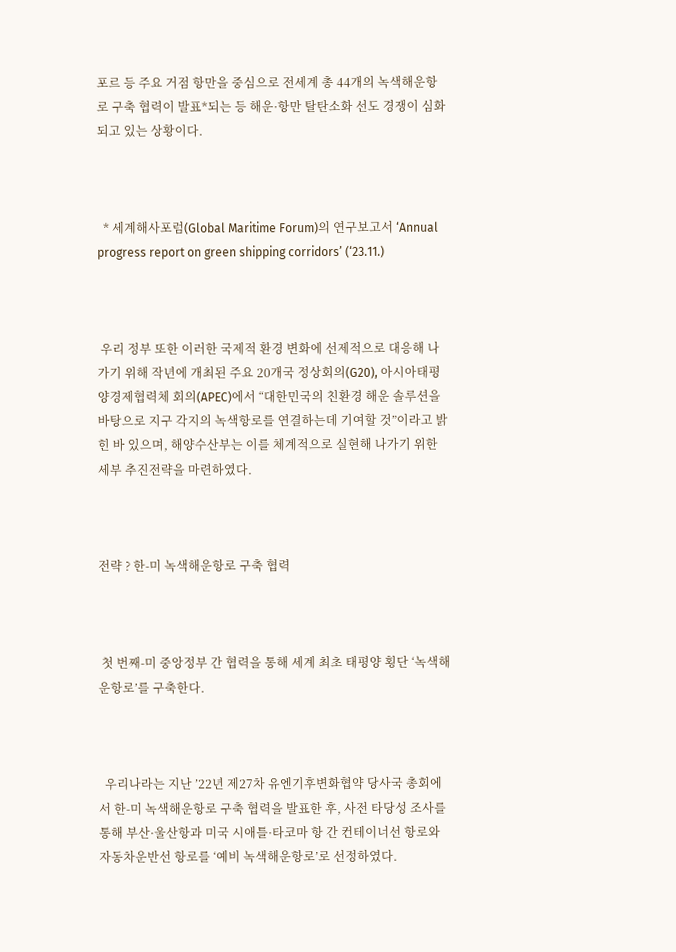포르 등 주요 거점 항만을 중심으로 전세계 총 44개의 녹색해운항로 구축 협력이 발표*되는 등 해운·항만 탈탄소화 선도 경쟁이 심화되고 있는 상황이다.



  * 세계해사포럼(Global Maritime Forum)의 연구보고서 ‘Annual progress report on green shipping corridors’ (‘23.11.)



 우리 정부 또한 이러한 국제적 환경 변화에 선제적으로 대응해 나가기 위해 작년에 개최된 주요 20개국 정상회의(G20), 아시아태평양경제협력체 회의(APEC)에서 “대한민국의 친환경 해운 솔루션을 바탕으로 지구 각지의 녹색항로를 연결하는데 기여할 것”이라고 밝힌 바 있으며, 해양수산부는 이를 체계적으로 실현해 나가기 위한 세부 추진전략을 마련하였다.



전략 ? 한-미 녹색해운항로 구축 협력



 첫 번째-미 중앙정부 간 협력을 통해 세계 최초 태평양 횡단 ‘녹색해운항로’를 구축한다.



  우리나라는 지난 ’22년 제27차 유엔기후변화협약 당사국 총회에서 한-미 녹색해운항로 구축 협력을 발표한 후, 사전 타당성 조사를 통해 부산·울산항과 미국 시애틀·타코마 항 간 컨테이너선 항로와 자동차운반선 항로를 ‘예비 녹색해운항로’로 선정하였다.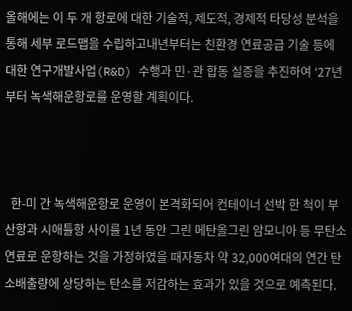올해에는 이 두 개 항로에 대한 기술적, 제도적, 경제적 타당성 분석을 통해 세부 로드맵을 수립하고내년부터는 친환경 연료공급 기술 등에 대한 연구개발사업(R&D) 수행과 민·관 합동 실증을 추진하여 ‘27년부터 녹색해운항로를 운영할 계획이다.



  한-미 간 녹색해운항로 운영이 본격화되어 컨테이너 선박 한 척이 부산항과 시애틀항 사이를 1년 동안 그린 메탄올그린 암모니아 등 무탄소연료로 운항하는 것을 가정하였을 때자동차 약 32,000여대의 연간 탄소배출량에 상당하는 탄소를 저감하는 효과가 있을 것으로 예측된다.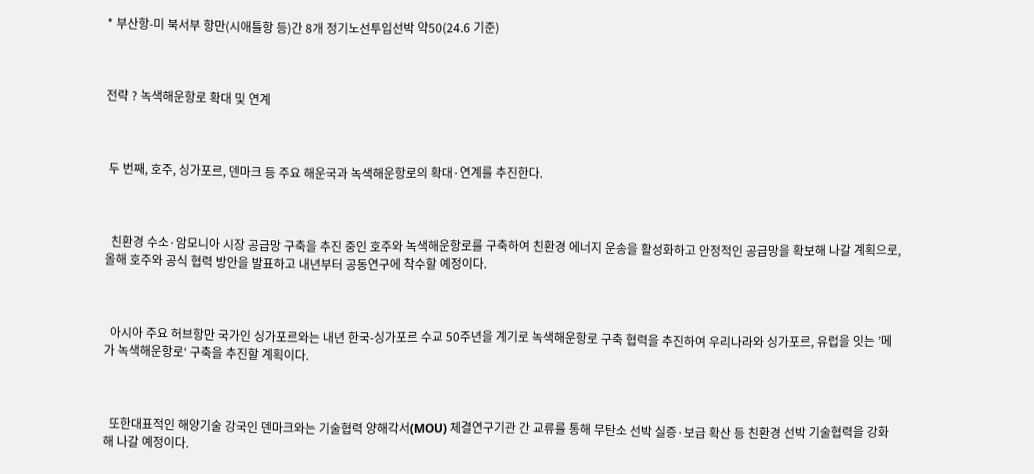* 부산항-미 북서부 항만(시애틀항 등)간 8개 정기노선투입선박 약50(24.6 기준)



전략 ? 녹색해운항로 확대 및 연계



 두 번째, 호주, 싱가포르, 덴마크 등 주요 해운국과 녹색해운항로의 확대·연계를 추진한다.



  친환경 수소·암모니아 시장 공급망 구축을 추진 중인 호주와 녹색해운항로를 구축하여 친환경 에너지 운송을 활성화하고 안정적인 공급망을 확보해 나갈 계획으로, 올해 호주와 공식 협력 방안을 발표하고 내년부터 공동연구에 착수할 예정이다.



  아시아 주요 허브항만 국가인 싱가포르와는 내년 한국-싱가포르 수교 50주년을 계기로 녹색해운항로 구축 협력을 추진하여 우리나라와 싱가포르, 유럽을 잇는 ’메가 녹색해운항로‘ 구축을 추진할 계획이다.



  또한대표적인 해양기술 강국인 덴마크와는 기술협력 양해각서(MOU) 체결연구기관 간 교류를 통해 무탄소 선박 실증·보급 확산 등 친환경 선박 기술협력을 강화해 나갈 예정이다.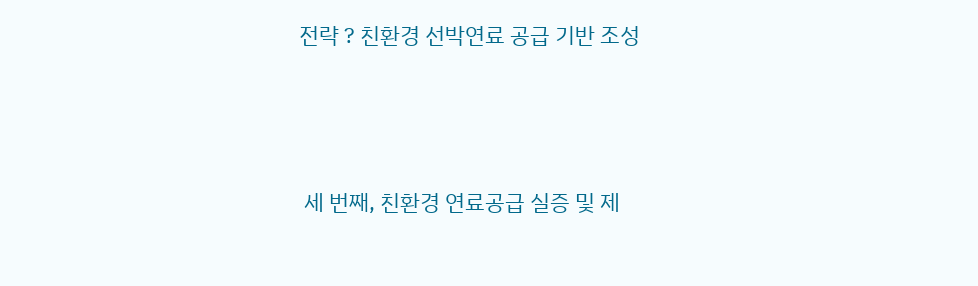전략 ? 친환경 선박연료 공급 기반 조성



 세 번째, 친환경 연료공급 실증 및 제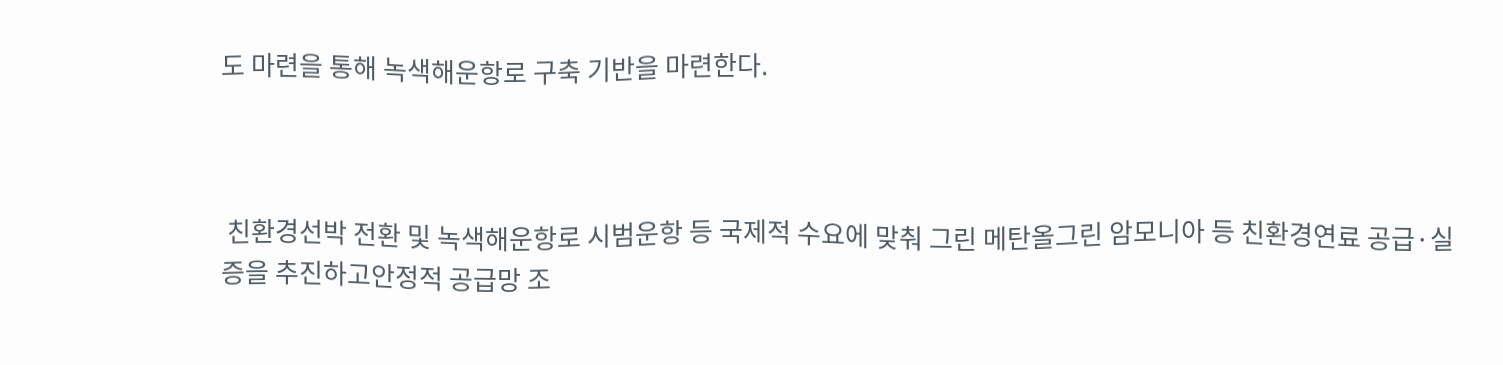도 마련을 통해 녹색해운항로 구축 기반을 마련한다.



 친환경선박 전환 및 녹색해운항로 시범운항 등 국제적 수요에 맞춰 그린 메탄올그린 암모니아 등 친환경연료 공급·실증을 추진하고안정적 공급망 조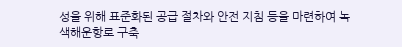성을 위해 표준화된 공급 절차와 안전 지침 등을 마련하여 녹색해운항로 구축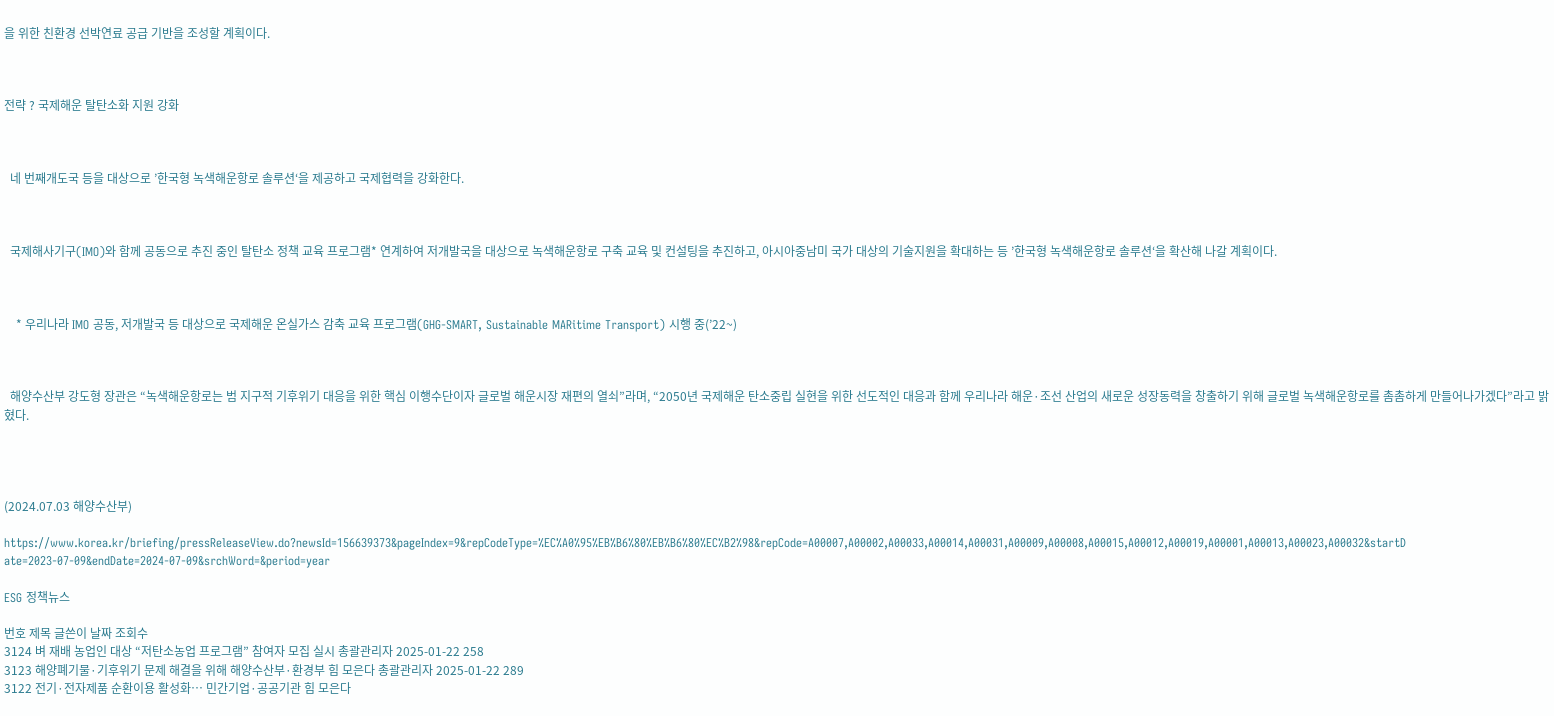을 위한 친환경 선박연료 공급 기반을 조성할 계획이다.



전략 ? 국제해운 탈탄소화 지원 강화



  네 번째개도국 등을 대상으로 ’한국형 녹색해운항로 솔루션‘을 제공하고 국제협력을 강화한다.



  국제해사기구(IMO)와 함께 공동으로 추진 중인 탈탄소 정책 교육 프로그램* 연계하여 저개발국을 대상으로 녹색해운항로 구축 교육 및 컨설팅을 추진하고, 아시아중남미 국가 대상의 기술지원을 확대하는 등 ’한국형 녹색해운항로 솔루션‘을 확산해 나갈 계획이다.



    * 우리나라 IMO 공동, 저개발국 등 대상으로 국제해운 온실가스 감축 교육 프로그램(GHG-SMART, Sustainable MARitime Transport) 시행 중(’22~)



  해양수산부 강도형 장관은 “녹색해운항로는 범 지구적 기후위기 대응을 위한 핵심 이행수단이자 글로벌 해운시장 재편의 열쇠”라며, “2050년 국제해운 탄소중립 실현을 위한 선도적인 대응과 함께 우리나라 해운·조선 산업의 새로운 성장동력을 창출하기 위해 글로벌 녹색해운항로를 촘촘하게 만들어나가겠다”라고 밝혔다.




(2024.07.03 해양수산부)

https://www.korea.kr/briefing/pressReleaseView.do?newsId=156639373&pageIndex=9&repCodeType=%EC%A0%95%EB%B6%80%EB%B6%80%EC%B2%98&repCode=A00007,A00002,A00033,A00014,A00031,A00009,A00008,A00015,A00012,A00019,A00001,A00013,A00023,A00032&startDate=2023-07-09&endDate=2024-07-09&srchWord=&period=year

ESG 정책뉴스

번호 제목 글쓴이 날짜 조회수
3124 벼 재배 농업인 대상 “저탄소농업 프로그램” 참여자 모집 실시 총괄관리자 2025-01-22 258
3123 해양폐기물·기후위기 문제 해결을 위해 해양수산부·환경부 힘 모은다 총괄관리자 2025-01-22 289
3122 전기·전자제품 순환이용 활성화… 민간기업·공공기관 힘 모은다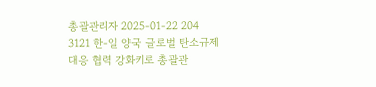총괄관리자 2025-01-22 204
3121 한-일 양국 글로벌 탄소규제 대응 협력 강화키로 총괄관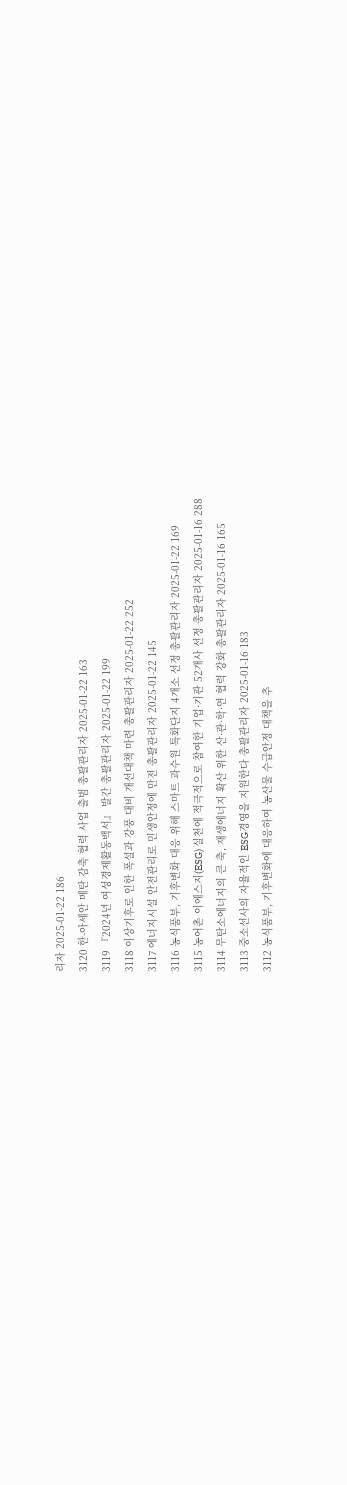리자 2025-01-22 186
3120 한-아세안 메탄 감축 협력 사업 출범 총괄관리자 2025-01-22 163
3119 『2024년 여성경제활동백서』 발간 총괄관리자 2025-01-22 199
3118 이상기후로 인한 폭설과 강풍 대비 개선대책 마련 총괄관리자 2025-01-22 252
3117 에너지시설 안전관리로 민생안정에 만전 총괄관리자 2025-01-22 145
3116 농식품부, 기후변화 대응 위해 스마트 과수원 특화단지 4개소 선정 총괄관리자 2025-01-22 169
3115 농어촌 이에스지(ESG) 실천에 적극적으로 참여한 기업·기관 52개사 선정 총괄관리자 2025-01-16 288
3114 무탄소에너지의 큰 축, 재생에너지 확산 위한 산·관·학·연 협력 강화 총괄관리자 2025-01-16 165
3113 중소선사의 자율적인 ESG경영을 지원한다 총괄관리자 2025-01-16 183
3112 농식품부, 기후변화에 대응하여 농산물 수급안정 대책을 추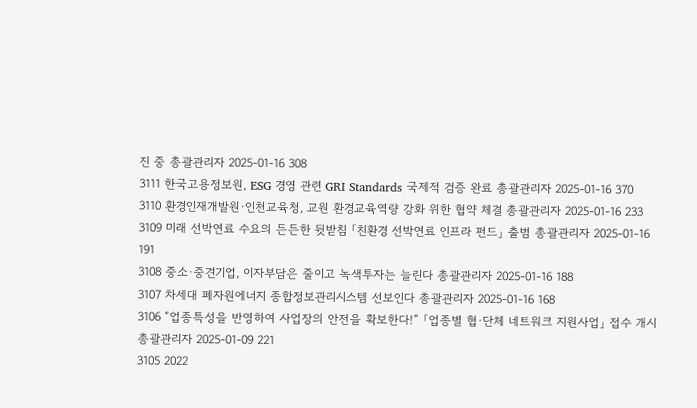진 중 총괄관리자 2025-01-16 308
3111 한국고용정보원, ESG 경영 관련 GRI Standards 국제적 검증 완료 총괄관리자 2025-01-16 370
3110 환경인재개발원·인천교육청, 교원 환경교육역량 강화 위한 협약 체결 총괄관리자 2025-01-16 233
3109 미래 선박연료 수요의 든든한 뒷받침 「친환경 선박연료 인프라 펀드」 출범 총괄관리자 2025-01-16 191
3108 중소·중견기업, 이자부담은 줄이고 녹색투자는 늘린다 총괄관리자 2025-01-16 188
3107 차세대 폐자원에너지 종합정보관리시스템 선보인다 총괄관리자 2025-01-16 168
3106 “업종특성을 반영하여 사업장의 안전을 확보한다!” 「업종별 협·단체 네트워크 지원사업」 접수 개시 총괄관리자 2025-01-09 221
3105 2022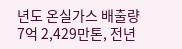년도 온실가스 배출량 7억 2,429만톤, 전년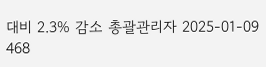대비 2.3% 감소 총괄관리자 2025-01-09 468